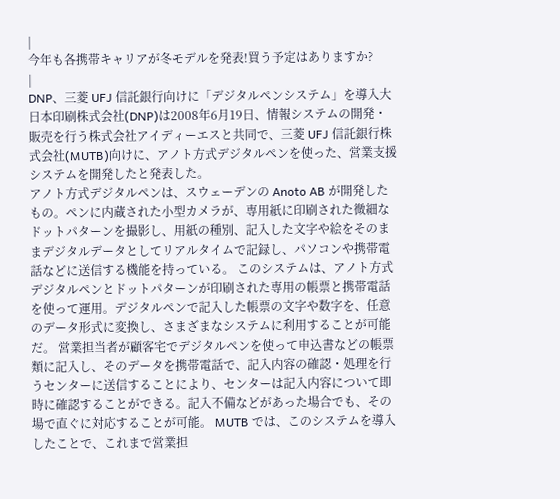|
今年も各携帯キャリアが冬モデルを発表!買う予定はありますか?
|
DNP、三菱 UFJ 信託銀行向けに「デジタルペンシステム」を導入大日本印刷株式会社(DNP)は2008年6月19日、情報システムの開発・販売を行う株式会社アイディーエスと共同で、三菱 UFJ 信託銀行株式会社(MUTB)向けに、アノト方式デジタルペンを使った、営業支援システムを開発したと発表した。
アノト方式デジタルペンは、スウェーデンの Anoto AB が開発したもの。ペンに内蔵された小型カメラが、専用紙に印刷された微細なドットパターンを撮影し、用紙の種別、記入した文字や絵をそのままデジタルデータとしてリアルタイムで記録し、パソコンや携帯電話などに送信する機能を持っている。 このシステムは、アノト方式デジタルペンとドットパターンが印刷された専用の帳票と携帯電話を使って運用。デジタルペンで記入した帳票の文字や数字を、任意のデータ形式に変換し、さまざまなシステムに利用することが可能だ。 営業担当者が顧客宅でデジタルペンを使って申込書などの帳票類に記入し、そのデータを携帯電話で、記入内容の確認・処理を行うセンターに送信することにより、センターは記入内容について即時に確認することができる。記入不備などがあった場合でも、その場で直ぐに対応することが可能。 MUTB では、このシステムを導入したことで、これまで営業担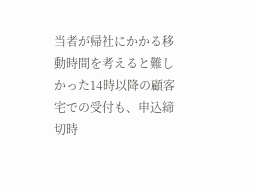当者が帰社にかかる移動時間を考えると難しかった14時以降の顧客宅での受付も、申込締切時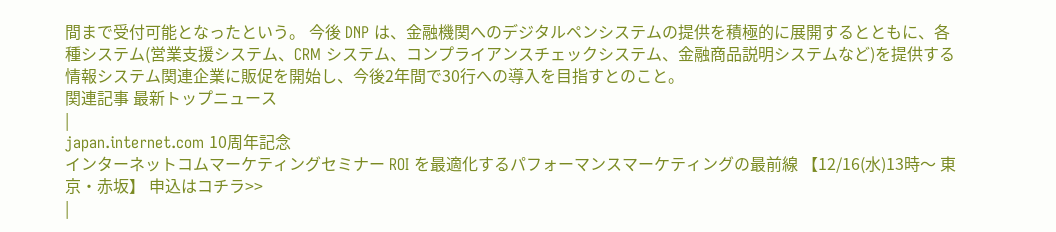間まで受付可能となったという。 今後 DNP は、金融機関へのデジタルペンシステムの提供を積極的に展開するとともに、各種システム(営業支援システム、CRM システム、コンプライアンスチェックシステム、金融商品説明システムなど)を提供する情報システム関連企業に販促を開始し、今後2年間で30行への導入を目指すとのこと。
関連記事 最新トップニュース
|
japan.internet.com 10周年記念
インターネットコムマーケティングセミナー ROI を最適化するパフォーマンスマーケティングの最前線 【12/16(水)13時〜 東京・赤坂】 申込はコチラ>>
|